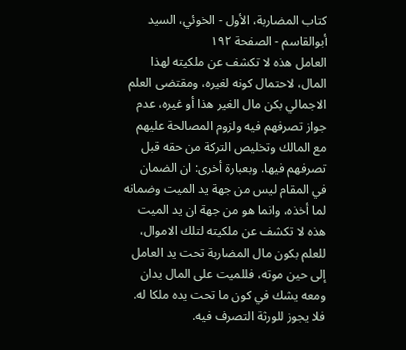كتاب المضاربة، الأول - الخوئي، السيد أبوالقاسم - الصفحة ١٩٢
العامل هذه لا تكشف عن ملكيته لهذا المال، لاحتمال كونه لغيره، ومقتضى العلم الاجمالي بكن مال الغير هذا أو غيره، عدم جواز تصرفهم فيه ولزوم المصالحة عليهم مع المالك وتخليص التركة من حقه قبل تصرفهم فيها. وبعبارة أخرى: ان الضمان في المقام ليس من جهة يد الميت وضمانه لما أخذه، وانما هو من جهة ان يد الميت هذه لا تكشف عن ملكيته لتلك الاموال، للعلم بكون مال المضاربة تحت يد العامل إلى حين موته، فللميت على المال يدان ومعه يشك في كون ما تحت يده ملكا له. فلا يجوز للورثة التصرف فيه.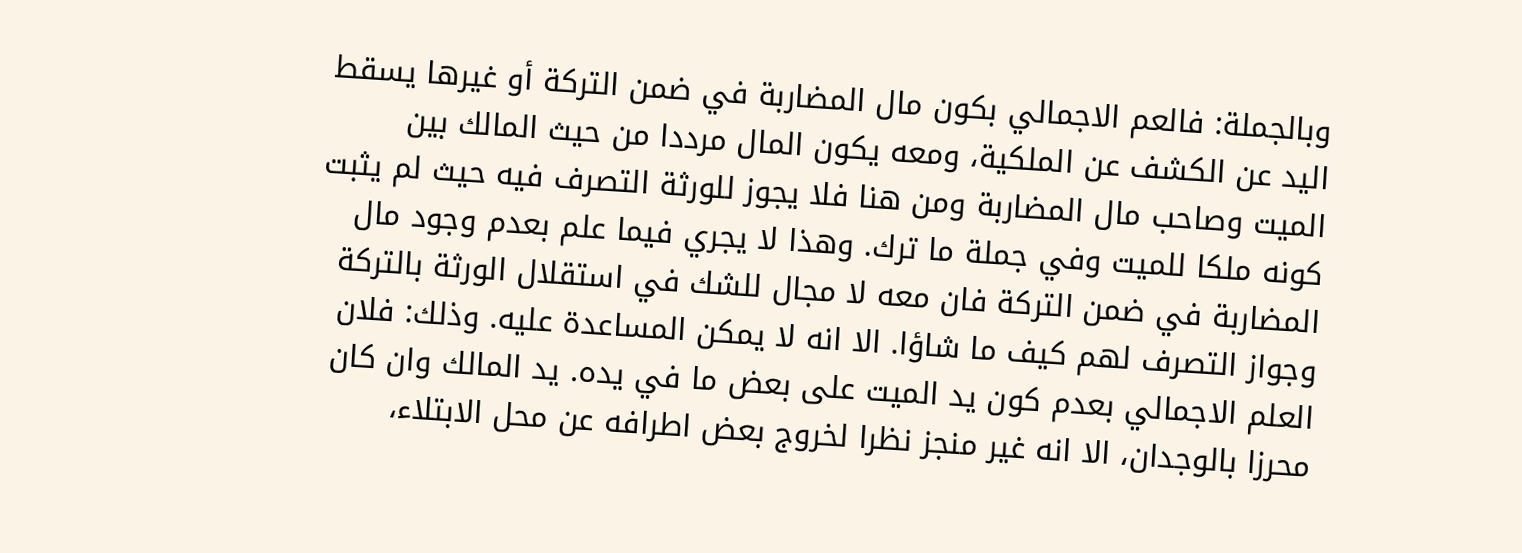وبالجملة: فالعم الاجمالي بكون مال المضاربة في ضمن التركة أو غيرها يسقط اليد عن الكشف عن الملكية، ومعه يكون المال مرددا من حيث المالك بين الميت وصاحب مال المضاربة ومن هنا فلا يجوز للورثة التصرف فيه حيث لم يثبت كونه ملكا للميت وفي جملة ما ترك. وهذا لا يجري فيما علم بعدم وجود مال المضاربة في ضمن التركة فان معه لا مجال للشك في استقلال الورثة بالتركة وجواز التصرف لهم كيف ما شاؤا. الا انه لا يمكن المساعدة عليه. وذلك: فلان العلم الاجمالي بعدم كون يد الميت على بعض ما في يده. يد المالك وان كان محرزا بالوجدان، الا انه غير منجز نظرا لخروج بعض اطرافه عن محل الابتلاء،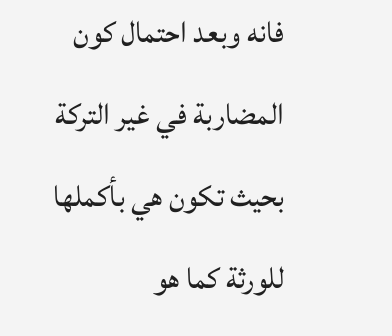فانه وبعد احتمال كون المضاربة في غير التركة بحيث تكون هي بأكملها للورثة كما هو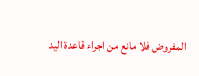المفروض فلا مانع من اجراء قاعدة اليد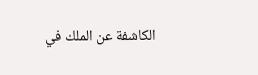الكاشفة عن الملك في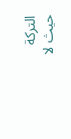التركة حيث لا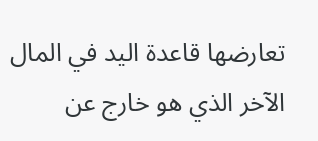تعارضها قاعدة اليد في المال الآخر الذي هو خارج عن